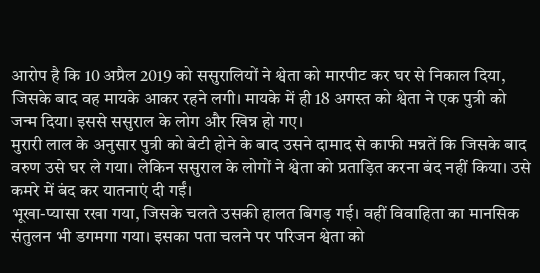आरोप है कि 10 अप्रैल 2019 को ससुरालियों ने श्वेता को मारपीट कर घर से निकाल दिया, जिसके बाद वह मायके आकर रहने लगी। मायके में ही 18 अगस्त को श्वेता ने एक पुत्री को जन्म दिया। इससे ससुराल के लोग और खिन्न हो गए।
मुरारी लाल के अनुसार पुत्री को बेटी होने के बाद उसने दामाद से काफी मन्नतें कि जिसके बाद वरुण उसे घर ले गया। लेकिन ससुराल के लोगों ने श्वेता को प्रताड़ित करना बंद नहीं किया। उसे कमरे में बंद कर यातनाएं दी गईं।
भूखा-प्यासा रखा गया, जिसके चलते उसकी हालत बिगड़ गई। वहीं विवाहिता का मानसिक संतुलन भी डगमगा गया। इसका पता चलने पर परिजन श्वेता को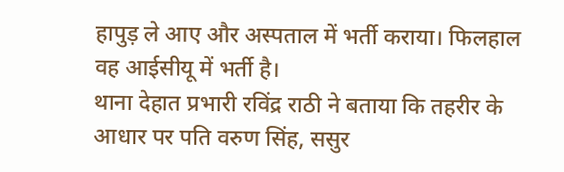हापुड़ ले आए और अस्पताल में भर्ती कराया। फिलहाल वह आईसीयू में भर्ती है।
थाना देहात प्रभारी रविंद्र राठी ने बताया कि तहरीर के आधार पर पति वरुण सिंह, ससुर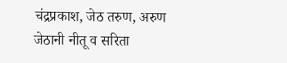चंद्रप्रकाश, जेठ तरुण, अरुण जेठानी नीतू व सरिता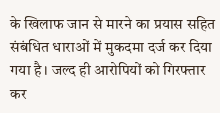के खिलाफ जान से मारने का प्रयास सहित संबंधित धाराओं में मुकदमा दर्ज कर दिया गया है। जल्द ही आरोपियों को गिरफ्तार कर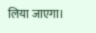लिया जाएगा।